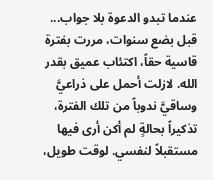عندما تبدو الدعوة بلا جواب...
قبل بضع سنوات، مررت بفترة قاسية حقاً، اكتئاب عميق بقدر الله. لازلت أحمل على ذراعيَّ وساقيَّ ندوباً من تلك الفترة، تذكيراً بحالةٍ لم أكن أرى فيها مستقبلاً لنفسي. لوقت طويل،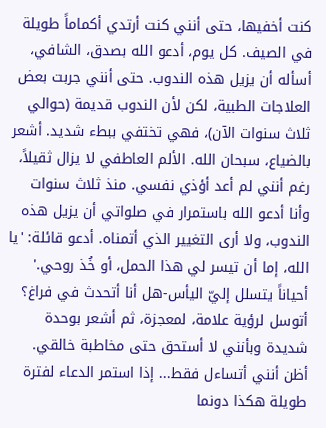كنت أخفيها، حتى أنني كنت أرتدي أكماماً طويلة في الصيف. كل يوم، أدعو الله بصدق، الشافي، أسأله أن يزيل هذه الندوب. حتى أنني جربت بعض العلاجات الطبية، لكن لأن الندوب قديمة (حوالي ثلاث سنوات الآن)، فهي تختفي ببطء شديد. أشعر بالضياع، سبحان الله. الألم العاطفي لا يزال ثقيلاً، رغم أنني لم أعد أؤذي نفسي. منذ ثلاث سنوات وأنا أدعو الله باستمرار في صلواتي أن يزيل هذه الندوب، ولا أرى التغيير الذي أتمناه. أدعو قائلة: 'يا الله، إما أن تيسر لي هذا الحمل، أو خُذ روحي.' أحياناً يتسلل إليّ اليأس-هل أنا أتحدث في فراغ؟ أتوسل لرؤية علامة، لمعجزة، ثم أشعر بوحدة شديدة وبأنني لا أستحق حتى مخاطبة خالقي. أظن أنني أتساءل فقط... إذا استمر الدعاء لفترة طويلة هكذا دونما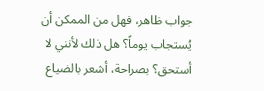جواب ظاهر، فهل من الممكن أن يُستجاب يوماً؟ هل ذلك لأنني لا أستحق؟ بصراحة، أشعر بالضياع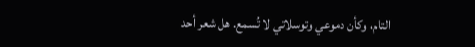التام، وكأن دموعي وتوسلاتي لا تُسمع. هل شعر أحد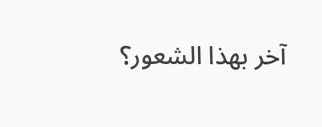آخر بهذا الشعور؟